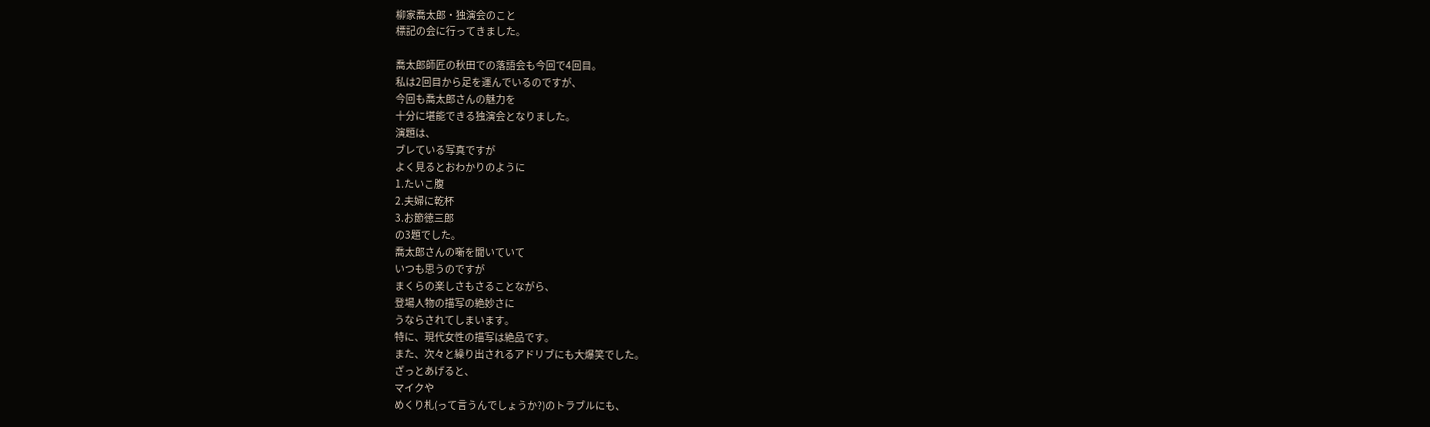柳家喬太郎・独演会のこと
標記の会に行ってきました。

喬太郎師匠の秋田での落語会も今回で4回目。
私は2回目から足を運んでいるのですが、
今回も喬太郎さんの魅力を
十分に堪能できる独演会となりました。
演題は、
ブレている写真ですが
よく見るとおわかりのように
1.たいこ腹
2.夫婦に乾杯
3.お節徳三郎
の3題でした。
喬太郎さんの噺を聞いていて
いつも思うのですが
まくらの楽しさもさることながら、
登場人物の描写の絶妙さに
うならされてしまいます。
特に、現代女性の描写は絶品です。
また、次々と繰り出されるアドリブにも大爆笑でした。
ざっとあげると、
マイクや
めくり札(って言うんでしょうか?)のトラブルにも、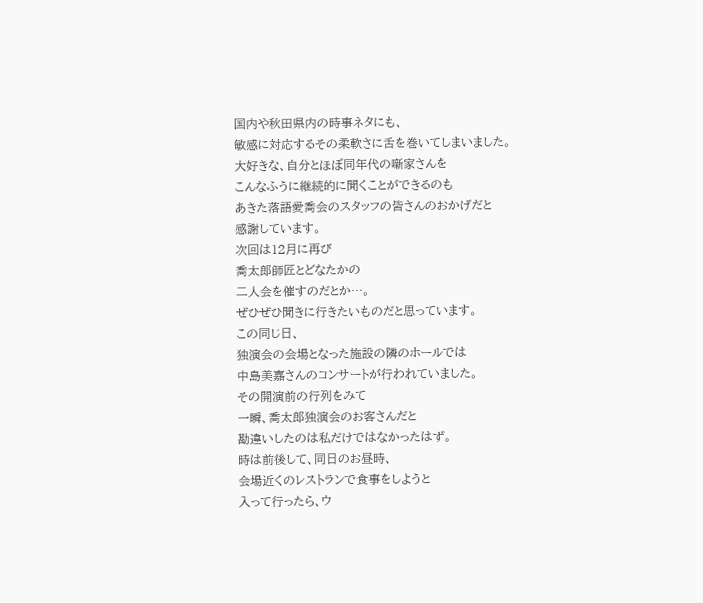国内や秋田県内の時事ネタにも、
敏感に対応するその柔軟さに舌を巻いてしまいました。
大好きな、自分とほぼ同年代の噺家さんを
こんなふうに継続的に聞くことができるのも
あきた落語愛喬会のスタッフの皆さんのおかげだと
感謝しています。
次回は12月に再び
喬太郎師匠とどなたかの
二人会を催すのだとか…。
ぜひぜひ聞きに行きたいものだと思っています。
この同じ日、
独演会の会場となった施設の隣のホールでは
中島美嘉さんのコンサートが行われていました。
その開演前の行列をみて
一瞬、喬太郎独演会のお客さんだと
勘違いしたのは私だけではなかったはず。
時は前後して、同日のお昼時、
会場近くのレストランで食事をしようと
入って行ったら、ウ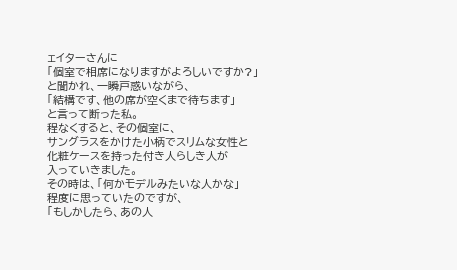ェイターさんに
「個室で相席になりますがよろしいですか?」
と聞かれ、一瞬戸惑いながら、
「結構です、他の席が空くまで待ちます」
と言って断った私。
程なくすると、その個室に、
サングラスをかけた小柄でスリムな女性と
化粧ケースを持った付き人らしき人が
入っていきました。
その時は、「何かモデルみたいな人かな」
程度に思っていたのですが、
「もしかしたら、あの人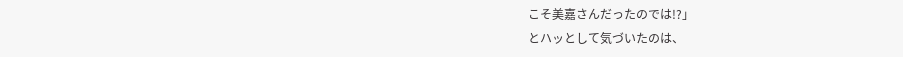こそ美嘉さんだったのでは!?」
とハッとして気づいたのは、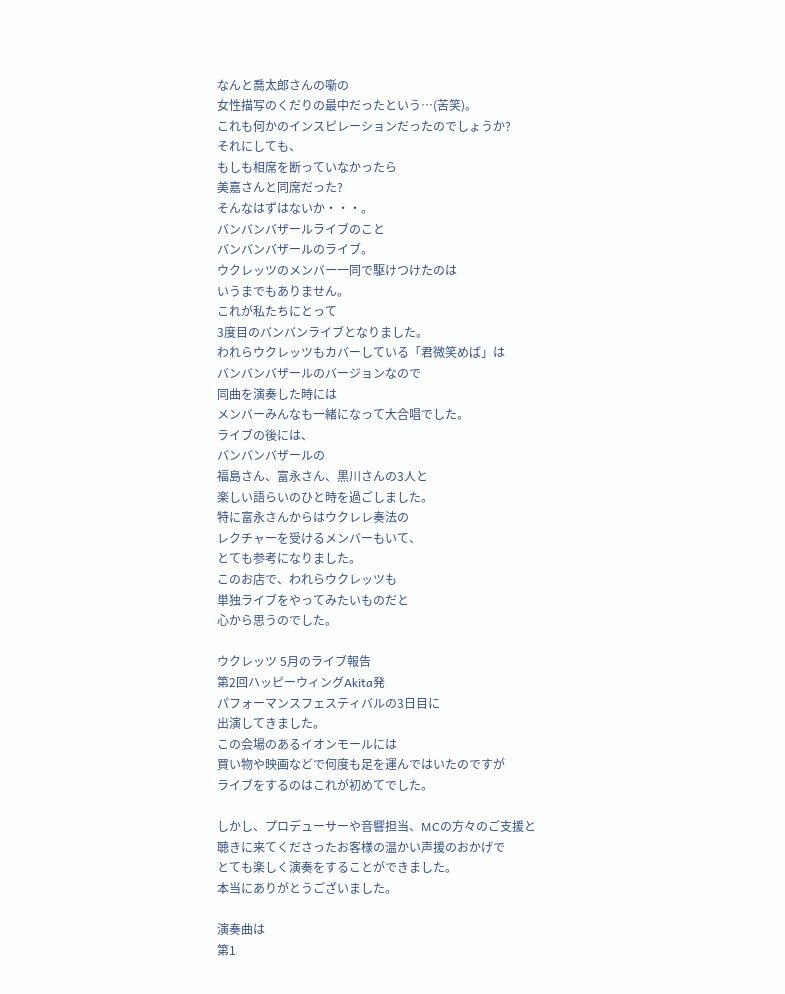なんと喬太郎さんの噺の
女性描写のくだりの最中だったという…(苦笑)。
これも何かのインスピレーションだったのでしょうか?
それにしても、
もしも相席を断っていなかったら
美嘉さんと同席だった?
そんなはずはないか・・・。
バンバンバザールライブのこと
バンバンバザールのライブ。
ウクレッツのメンバー一同で駆けつけたのは
いうまでもありません。
これが私たちにとって
3度目のバンバンライブとなりました。
われらウクレッツもカバーしている「君微笑めば」は
バンバンバザールのバージョンなので
同曲を演奏した時には
メンバーみんなも一緒になって大合唱でした。
ライブの後には、
バンバンバザールの
福島さん、富永さん、黒川さんの3人と
楽しい語らいのひと時を過ごしました。
特に富永さんからはウクレレ奏法の
レクチャーを受けるメンバーもいて、
とても参考になりました。
このお店で、われらウクレッツも
単独ライブをやってみたいものだと
心から思うのでした。

ウクレッツ 5月のライブ報告
第2回ハッピーウィングAkita発
パフォーマンスフェスティバルの3日目に
出演してきました。
この会場のあるイオンモールには
買い物や映画などで何度も足を運んではいたのですが
ライブをするのはこれが初めてでした。

しかし、プロデューサーや音響担当、MCの方々のご支援と
聴きに来てくださったお客様の温かい声援のおかげで
とても楽しく演奏をすることができました。
本当にありがとうございました。

演奏曲は
第1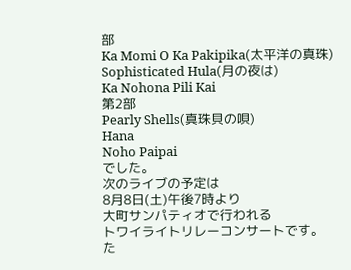部
Ka Momi O Ka Pakipika(太平洋の真珠)
Sophisticated Hula(月の夜は)
Ka Nohona Pili Kai
第2部
Pearly Shells(真珠貝の唄)
Hana
Noho Paipai
でした。
次のライブの予定は
8月8日(土)午後7時より
大町サンパティオで行われる
トワイライトリレーコンサートです。
た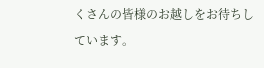くさんの皆様のお越しをお待ちしています。